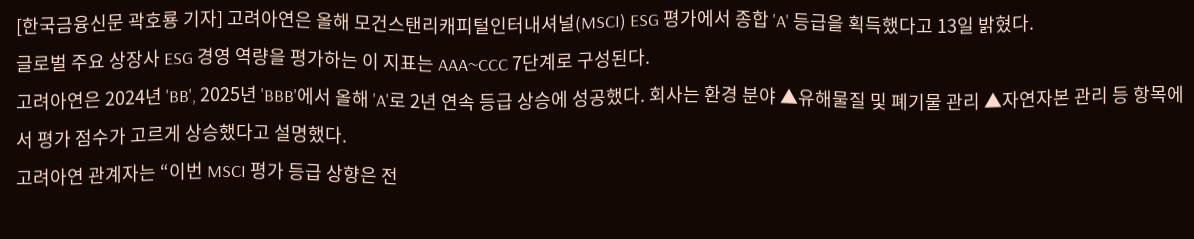[한국금융신문 곽호룡 기자] 고려아연은 올해 모건스탠리캐피털인터내셔널(MSCI) ESG 평가에서 종합 'A' 등급을 획득했다고 13일 밝혔다.
글로벌 주요 상장사 ESG 경영 역량을 평가하는 이 지표는 AAA~CCC 7단계로 구성된다.
고려아연은 2024년 'BB', 2025년 'BBB'에서 올해 'A'로 2년 연속 등급 상승에 성공했다. 회사는 환경 분야 ▲유해물질 및 폐기물 관리 ▲자연자본 관리 등 항목에서 평가 점수가 고르게 상승했다고 설명했다.
고려아연 관계자는 “이번 MSCI 평가 등급 상향은 전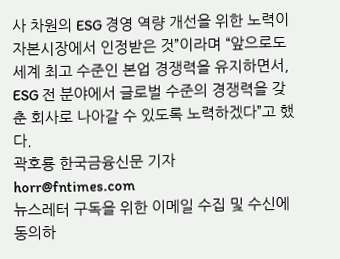사 차원의 ESG 경영 역량 개선을 위한 노력이 자본시장에서 인정받은 것”이라며 “앞으로도 세계 최고 수준인 본업 경쟁력을 유지하면서, ESG 전 분야에서 글로벌 수준의 경쟁력을 갖춘 회사로 나아갈 수 있도록 노력하겠다”고 했다.
곽호룡 한국금융신문 기자 horr@fntimes.com
뉴스레터 구독을 위한 이메일 수집 및 수신에 동의하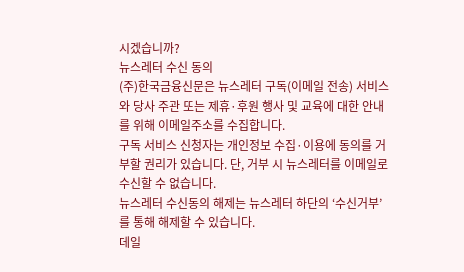시겠습니까?
뉴스레터 수신 동의
(주)한국금융신문은 뉴스레터 구독(이메일 전송) 서비스와 당사 주관 또는 제휴·후원 행사 및 교육에 대한 안내를 위해 이메일주소를 수집합니다.
구독 서비스 신청자는 개인정보 수집·이용에 동의를 거부할 권리가 있습니다. 단, 거부 시 뉴스레터를 이메일로 수신할 수 없습니다.
뉴스레터 수신동의 해제는 뉴스레터 하단의 ‘수신거부’를 통해 해제할 수 있습니다.
데일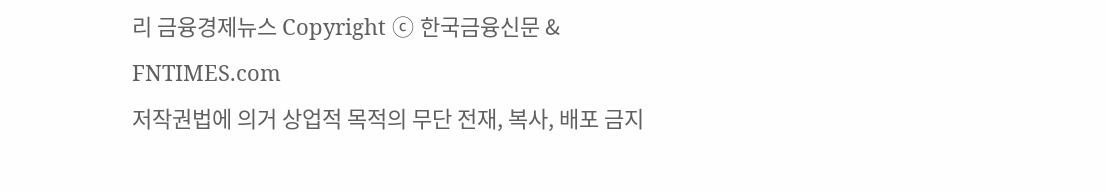리 금융경제뉴스 Copyright ⓒ 한국금융신문 & FNTIMES.com
저작권법에 의거 상업적 목적의 무단 전재, 복사, 배포 금지